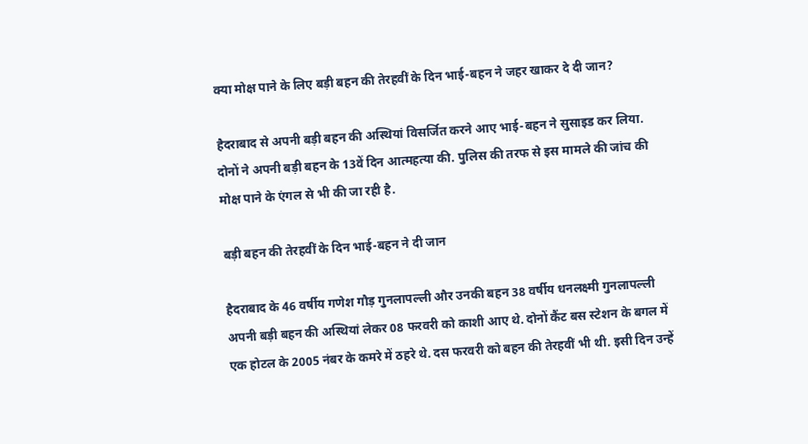क्या मोक्ष पाने के लिए बड़ी बहन की तेरहवीं के दिन भाई-बहन ने जहर खाकर दे दी जान?

हैदराबाद से अपनी बड़ी बहन की अस्थियां विसर्जित करने आए भाई-बहन ने सुसाइड कर लिया. दोनों ने अपनी बड़ी बहन के 13वें दिन आत्महत्या की. पुलिस की तरफ से इस मामले की जांच की मोक्ष पाने के एंगल से भी की जा रही है.

बड़ी बहन की तेरहवीं के दिन भाई-बहन ने दी जान

हैदराबाद के 46 वर्षीय गणेश गौड़ गुनलापल्ली और उनकी बहन 38 वर्षीय धनलक्ष्मी गुनलापल्ली अपनी बड़ी बहन की अस्थियां लेकर 08 फरवरी को काशी आए थे. दोनों कैंट बस स्टेशन के बगल में एक होटल के 2005 नंबर के कमरे में ठहरे थे. दस फरवरी को बहन की तेरहवीं भी थी. इसी दिन उन्हें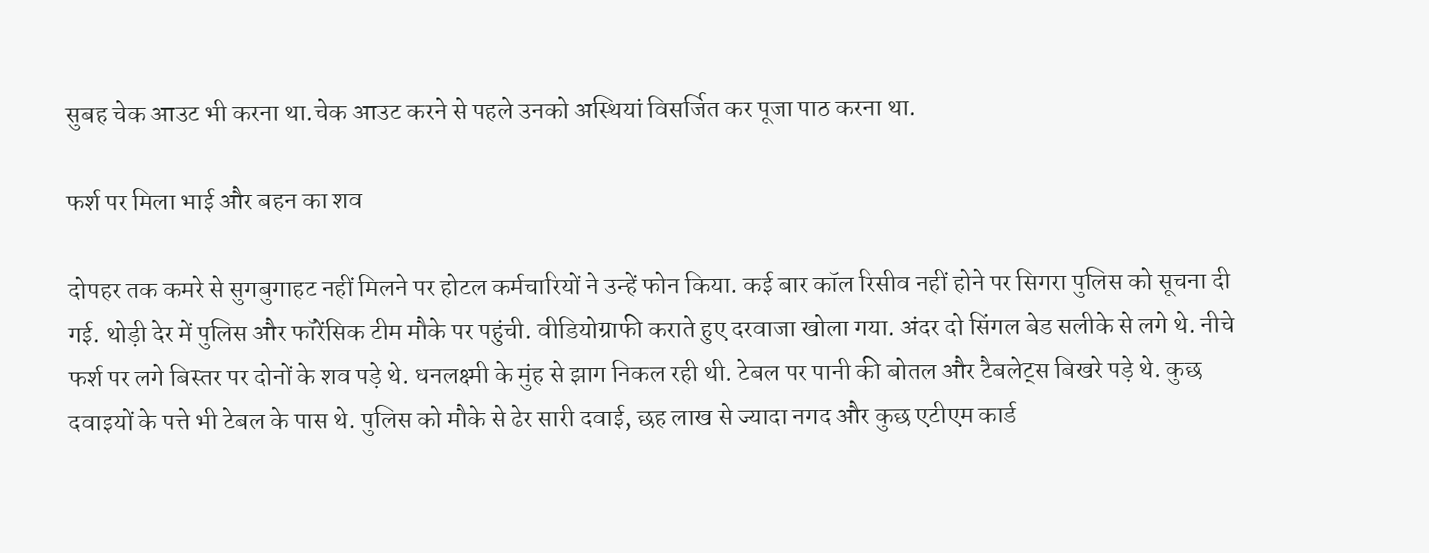सुबह चेक आउट भी करना था.चेक आउट करने से पहले उनको अस्थियां विसर्जित कर पूजा पाठ करना था.

फर्श पर मिला भाई और बहन का शव

दोपहर तक कमरे से सुगबुगाहट नहीं मिलने पर होटल कर्मचारियों ने उन्हें फोन किया. कई बार कॉल रिसीव नहीं होने पर सिगरा पुलिस को सूचना दी गई. थोड़ी देर में पुलिस और फॉरेंसिक टीम मौके पर पहुंची. वीडियोग्राफी कराते हुए दरवाजा खोला गया. अंदर दो सिंगल बेड सलीके से लगे थे. नीचे फर्श पर लगे बिस्तर पर दोनों के शव पड़े थे. धनलक्ष्मी के मुंह से झाग निकल रही थी. टेबल पर पानी की बोतल और टैबलेट्स बिखरे पड़े थे. कुछ दवाइयों के पत्ते भी टेबल के पास थे. पुलिस को मौके से ढेर सारी दवाई, छह लाख से ज्यादा नगद और कुछ एटीएम कार्ड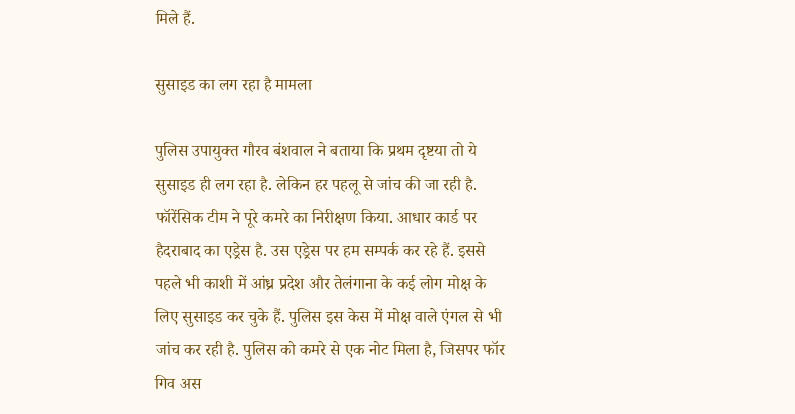मिले हैं.

सुसाइड का लग रहा है मामला

पुलिस उपायुक्त गौरव बंशवाल ने बताया कि प्रथम दृष्टया तो ये सुसाइड ही लग रहा है. लेकिन हर पहलू से जांच की जा रही है. फॉरेंसिक टीम ने पूरे कमरे का निरीक्षण किया. आधार कार्ड पर हैदराबाद का एड्रेस है. उस एड्रेस पर हम सम्पर्क कर रहे हैं. इससे पहले भी काशी में आंध्र प्रदेश और तेलंगाना के कई लोग मोक्ष के लिए सुसाइड कर चुके हैं. पुलिस इस केस में मोक्ष वाले एंगल से भी जांच कर रही है. पुलिस को कमरे से एक नोट मिला है, जिसपर फॉर गिव अस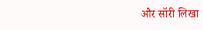और सॉरी लिखा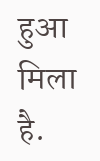हुआ मिला है.